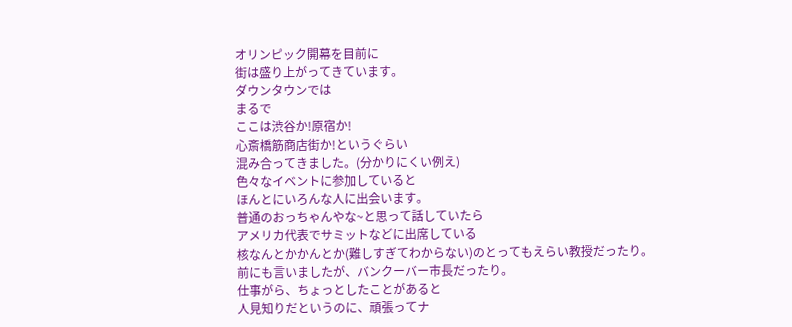オリンピック開幕を目前に
街は盛り上がってきています。
ダウンタウンでは
まるで
ここは渋谷か!原宿か!
心斎橋筋商店街か!というぐらい
混み合ってきました。(分かりにくい例え)
色々なイベントに参加していると
ほんとにいろんな人に出会います。
普通のおっちゃんやな~と思って話していたら
アメリカ代表でサミットなどに出席している
核なんとかかんとか(難しすぎてわからない)のとってもえらい教授だったり。
前にも言いましたが、バンクーバー市長だったり。
仕事がら、ちょっとしたことがあると
人見知りだというのに、頑張ってナ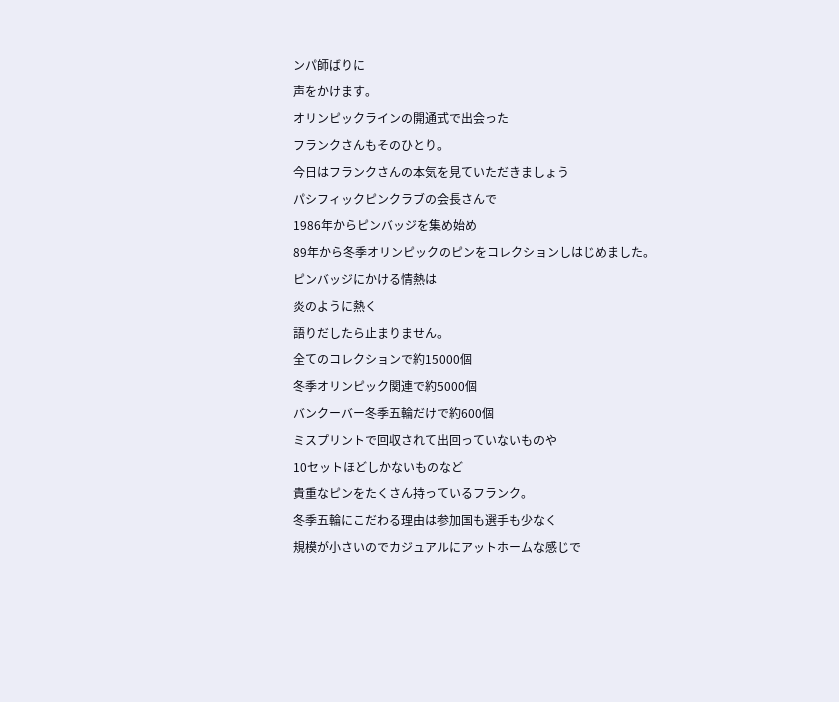ンパ師ばりに
声をかけます。
オリンピックラインの開通式で出会った
フランクさんもそのひとり。
今日はフランクさんの本気を見ていただきましょう
パシフィックピンクラブの会長さんで
1986年からピンバッジを集め始め
89年から冬季オリンピックのピンをコレクションしはじめました。
ピンバッジにかける情熱は
炎のように熱く
語りだしたら止まりません。
全てのコレクションで約15000個
冬季オリンピック関連で約5000個
バンクーバー冬季五輪だけで約600個
ミスプリントで回収されて出回っていないものや
10セットほどしかないものなど
貴重なピンをたくさん持っているフランク。
冬季五輪にこだわる理由は参加国も選手も少なく
規模が小さいのでカジュアルにアットホームな感じで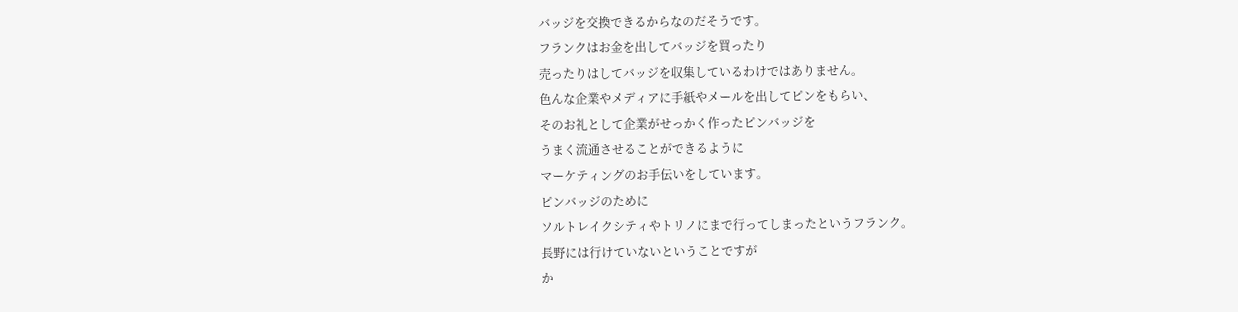バッジを交換できるからなのだそうです。
フランクはお金を出してバッジを買ったり
売ったりはしてバッジを収集しているわけではありません。
色んな企業やメディアに手紙やメールを出してピンをもらい、
そのお礼として企業がせっかく作ったピンバッジを
うまく流通させることができるように
マーケティングのお手伝いをしています。
ピンバッジのために
ソルトレイクシティやトリノにまで行ってしまったというフランク。
長野には行けていないということですが
か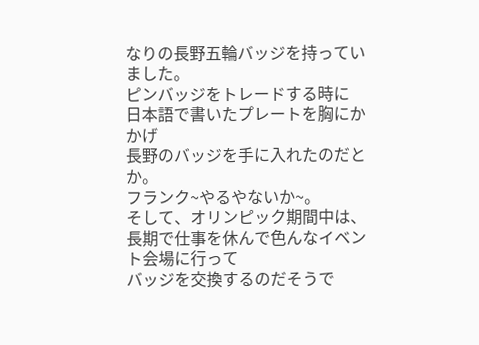なりの長野五輪バッジを持っていました。
ピンバッジをトレードする時に
日本語で書いたプレートを胸にかかげ
長野のバッジを手に入れたのだとか。
フランク~やるやないか~。
そして、オリンピック期間中は、
長期で仕事を休んで色んなイベント会場に行って
バッジを交換するのだそうで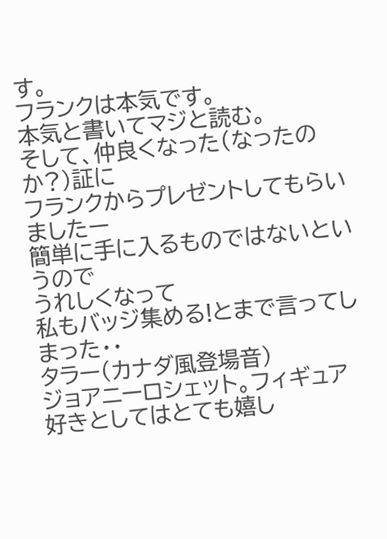す。
フランクは本気です。
本気と書いてマジと読む。
そして、仲良くなった(なったのか?)証に
フランクからプレゼントしてもらいましたー
簡単に手に入るものではないというので
うれしくなって
私もバッジ集める!とまで言ってしまった・・
タラー(カナダ風登場音)
ジョアニーロシェット。フィギュア好きとしてはとても嬉し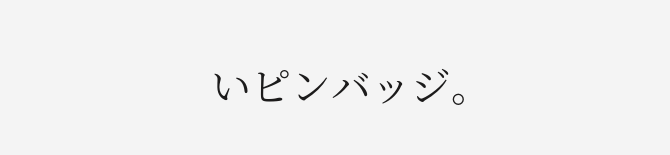いピンバッジ。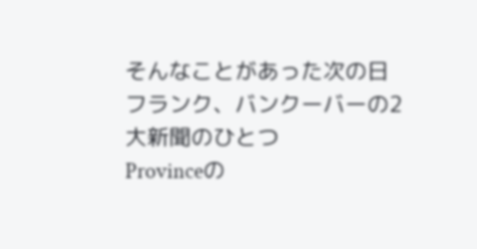そんなことがあった次の日
フランク、バンクーバーの2大新聞のひとつ
Provinceの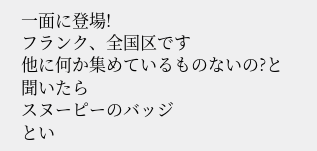一面に登場!
フランク、全国区です
他に何か集めているものないの?と聞いたら
スヌーピーのバッジ
とい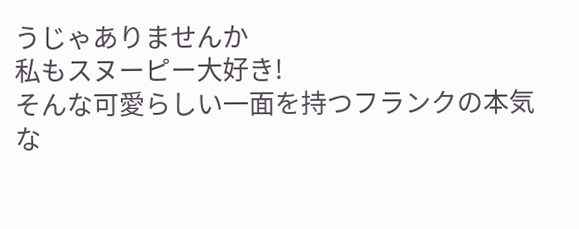うじゃありませんか
私もスヌーピー大好き!
そんな可愛らしい一面を持つフランクの本気
な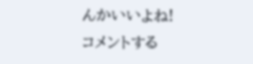んかいいよね!
コメントする